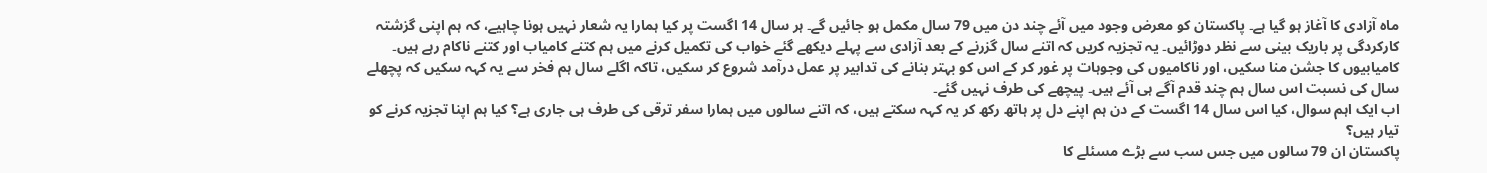ماہ آزادی کا آغاز ہو گیا ہے۔ پاکستان کو معرض وجود میں آئے چند دن میں 79 سال مکمل ہو جائیں گے۔ ہر سال 14 اگست پر کیا ہمارا یہ شعار نہیں ہونا چاہیے، کہ ہم اپنی گزشتہ کارکردگی پر باریک بینی سے نظر دوڑائیں۔ یہ تجزیہ کریں کہ اتنے سال گزرنے کے بعد آزادی سے پہلے دیکھے گئے خواب کی تکمیل کرنے میں ہم کتنے کامیاب اور کتنے ناکام رہے ہیں۔ کامیابیوں کا جشن منا سکیں، اور ناکامیوں کی وجوہات پر غور کر کے اس کو بہتر بنانے کی تدابیر پر عمل درآمد شروع کر سکیں، تاکہ اگلے سال ہم فخر سے یہ کہہ سکیں کہ پچھلے سال کی نسبت اس سال ہم چند قدم آگے ہی آئے ہیں۔ پیچھے کی طرف نہیں گئے۔
اب ایک اہم سوال، کیا اس سال 14 اگست کے دن ہم اپنے دل پر ہاتھ رکھ کر یہ کہہ سکتے ہیں، کہ اتنے سالوں میں ہمارا سفر ترقی کی طرف ہی جاری ہے؟ کیا ہم اپنا تجزیہ کرنے کو تیار ہیں؟
پاکستان ان 79 سالوں میں جس سب سے بڑے مسئلے کا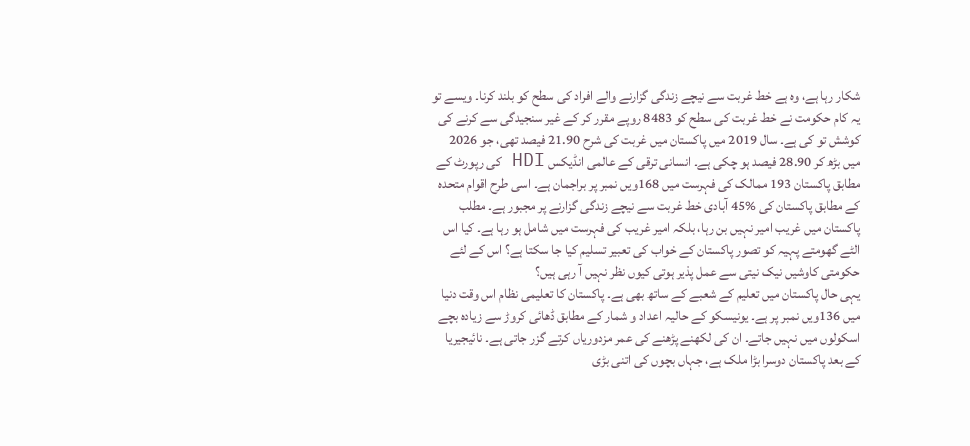شکار رہا ہے، وہ ہے خط غربت سے نیچے زندگی گزارنے والے افراد کی سطح کو بلند کرنا۔ ویسے تو یہ کام حکومت نے خط غربت کی سطح کو 8483 روپے مقرر کر کے غیر سنجیدگی سے کرنے کی کوشش تو کی ہے۔ سال 2019 میں پاکستان میں غربت کی شرح 21.90 فیصد تھی، جو 2026 میں بڑھ کر 28.90 فیصد ہو چکی ہے۔ انسانی ترقی کے عالمی انڈیکس HDI کی رپورٹ کے مطابق پاکستان 193 ممالک کی فہرست میں 168ویں نمبر پر براجمان ہے۔ اسی طرح اقوام متحدہ کے مطابق پاکستان کی %45 آبادی خط غربت سے نیچے زندگی گزارنے پر مجبور ہے۔ مطلب پاکستان میں غریب امیر نہیں بن رہا، بلکہ امیر غریب کی فہرست میں شامل ہو رہا ہے۔ کیا اس الٹے گھومتے پہیہ کو تصور پاکستان کے خواب کی تعبیر تسلیم کیا جا سکتا ہے؟ اس کے لئے حکومتی کاوشیں نیک نیتی سے عمل پذیر ہوتی کیوں نظر نہیں آ رہی ہیں؟
یہی حال پاکستان میں تعلیم کے شعبے کے ساتھ بھی ہے۔ پاکستان کا تعلیمی نظام اس وقت دنیا میں 136ویں نمبر پر ہے۔ یونیسکو کے حالیہ اعداد و شمار کے مطابق ڈھائی کروڑ سے زیادہ بچے اسکولوں میں نہیں جاتے۔ ان کی لکھنے پڑھنے کی عمر مزدوریاں کرتے گزر جاتی ہے۔ نائیجیریا کے بعد پاکستان دوسرا بڑا ملک ہے، جہاں بچوں کی اتنی بڑی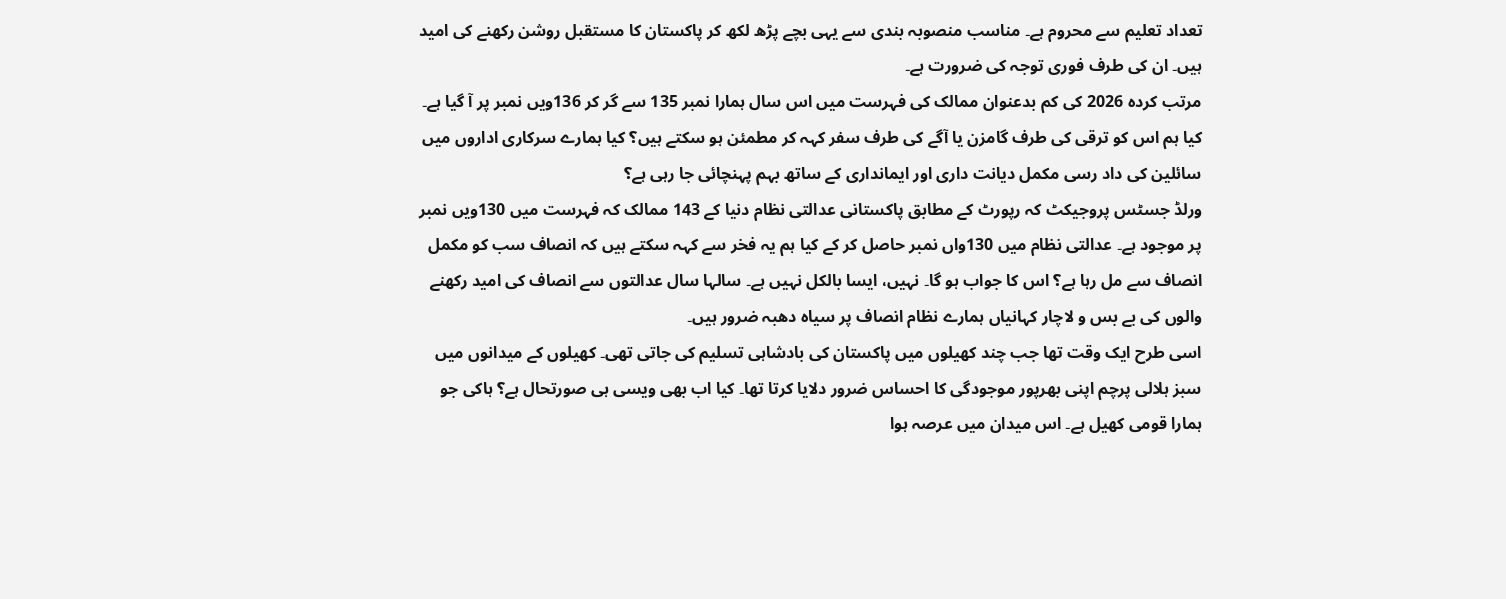تعداد تعلیم سے محروم ہے۔ مناسب منصوبہ بندی سے یہی بچے پڑھ لکھ کر پاکستان کا مستقبل روشن رکھنے کی امید ہیں۔ ان کی طرف فوری توجہ کی ضرورت ہے۔
مرتب کردہ 2026 کی کم بدعنوان ممالک کی فہرست میں اس سال ہمارا نمبر 135 سے گر کر 136ویں نمبر پر آ گیا ہے۔ کیا ہم اس کو ترقی کی طرف گامزن یا آگے کی طرف سفر کہہ کر مطمئن ہو سکتے ہیں؟ کیا ہمارے سرکاری اداروں میں سائلین کی داد رسی مکمل دیانت داری اور ایمانداری کے ساتھ بہم پہنچائی جا رہی ہے؟
ورلڈ جسٹس پروجیکٹ کہ رپورٹ کے مطابق پاکستانی عدالتی نظام دنیا کے 143 ممالک کہ فہرست میں 130ویں نمبر پر موجود ہے۔ عدالتی نظام میں 130واں نمبر حاصل کر کے کیا ہم یہ فخر سے کہہ سکتے ہیں کہ انصاف سب کو مکمل انصاف سے مل رہا ہے؟ اس کا جواب ہو گا۔ نہیں، ایسا بالکل نہیں ہے۔ سالہا سال عدالتوں سے انصاف کی امید رکھنے والوں کی بے بس و لاچار کہانیاں ہمارے نظام انصاف پر سیاہ دھبہ ضرور ہیں۔
اسی طرح ایک وقت تھا جب چند کھیلوں میں پاکستان کی بادشاہی تسلیم کی جاتی تھی۔ کھیلوں کے میدانوں میں سبز ہلالی پرچم اپنی بھرپور موجودگی کا احساس ضرور دلایا کرتا تھا۔ کیا اب بھی ویسی ہی صورتحال ہے؟ ہاکی جو ہمارا قومی کھیل ہے۔ اس میدان میں عرصہ ہوا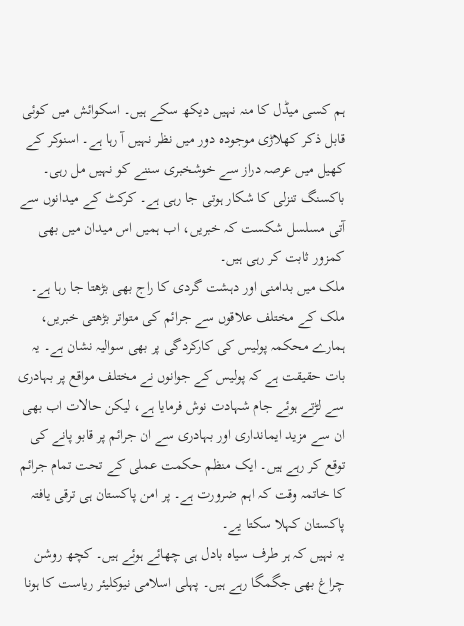ہم کسی میڈل کا منہ نہیں دیکھ سکے ہیں۔ اسکوائش میں کوئی قابل ذکر کھلاڑی موجودہ دور میں نظر نہیں آ رہا ہے۔ اسنوکر کے کھیل میں عرصہ دراز سے خوشخبری سننے کو نہیں مل رہی۔ باکسنگ تنزلی کا شکار ہوتی جا رہی ہے۔ کرکٹ کے میدانوں سے آتی مسلسل شکست کہ خبریں، اب ہمیں اس میدان میں بھی کمزور ثابت کر رہی ہیں۔
ملک میں بدامنی اور دہشت گردی کا راج بھی بڑھتا جا رہا ہے۔ ملک کے مختلف علاقوں سے جرائم کی متواتر بڑھتی خبریں، ہمارے محکمہ پولیس کی کارکردگی پر بھی سوالیہ نشان ہے۔ یہ بات حقیقت ہے کہ پولیس کے جوانوں نے مختلف مواقع پر بہادری سے لڑتے ہوئے جام شہادت نوش فرمایا ہے، لیکن حالات اب بھی ان سے مزید ایمانداری اور بہادری سے ان جرائم پر قابو پانے کی توقع کر رہے ہیں۔ ایک منظم حکمت عملی کے تحت تمام جرائم کا خاتمہ وقت کہ اہم ضرورت ہے۔ پر امن پاکستان ہی ترقی یافتہ پاکستان کہلا سکتا یے۔
یہ نہیں کہ ہر طرف سیاہ بادل ہی چھائے ہوئے ہیں۔ کچھ روشن چراغ بھی جگمگا رہے ہیں۔ پہلی اسلامی نیوکلیئر ریاست کا ہونا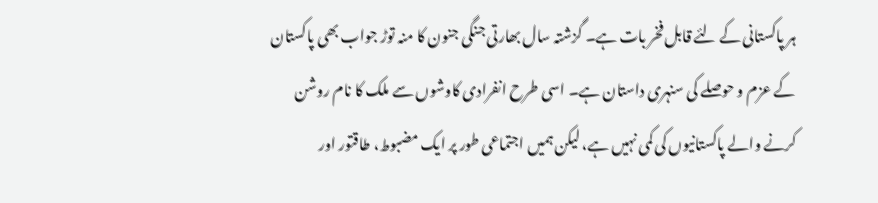ہر پاکستانی کے لئے قابل فخر بات ہے۔ گزشتہ سال بھارتی جنگی جنون کا منہ توڑ جواب بھی پاکستان کے عزم و حوصلے کی سنہری داستان ہے۔ اسی طرح انفرادی کاوشوں سے ملک کا نام روشن کرنے والے پاکستانیوں کی کمی نہیں ہے، لیکن ہمیں اجتماعی طور پر ایک مضبوط، طاقتور اور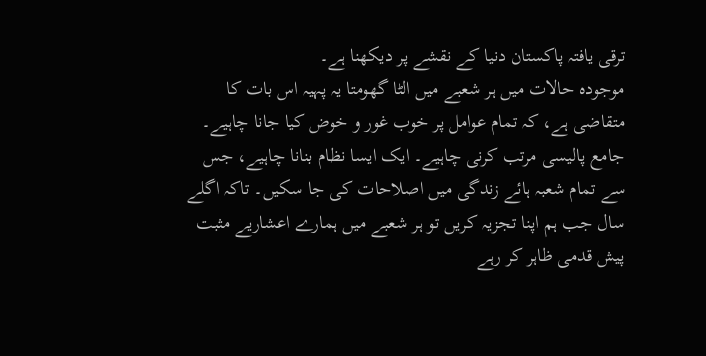ترقی یافتہ پاکستان دنیا کے نقشے پر دیکھنا ہے۔
موجودہ حالات میں ہر شعبے میں الٹا گھومتا یہ پہیہ اس بات کا متقاضی ہے، کہ تمام عوامل پر خوب غور و خوض کیا جانا چاہیے۔ جامع پالیسی مرتب کرنی چاہیے۔ ایک ایسا نظام بنانا چاہیے، جس سے تمام شعبہ ہائے زندگی میں اصلاحات کی جا سکیں۔ تاکہ اگلے سال جب ہم اپنا تجزیہ کریں تو ہر شعبے میں ہمارے اعشاریے مثبت پیش قدمی ظاہر کر رہے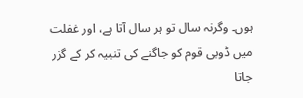ہوں۔ وگرنہ سال تو ہر سال آتا ہے، اور غفلت میں ڈوبی قوم کو جاگنے کی تنبیہ کر کے گزر جاتا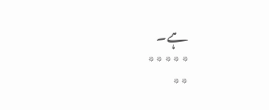ہے۔
٭٭٭٭٭
٭٭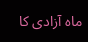ماہ آزادی کا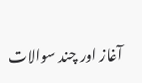آغاز اور چند سوالات